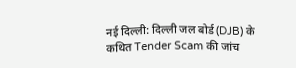नई दिल्ली: दिल्ली जल बोर्ड (DJB) के कथित Tender Scam की जांच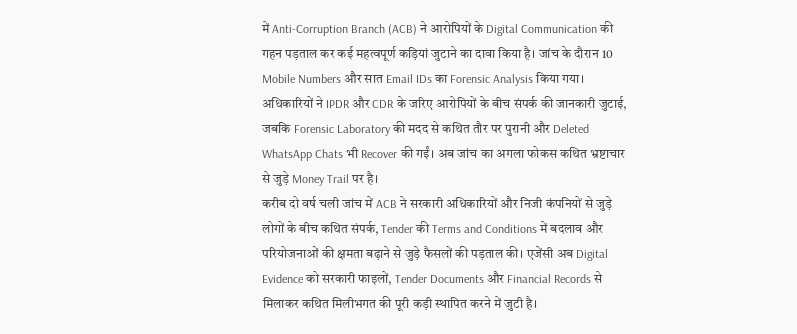में Anti-Corruption Branch (ACB) ने आरोपियों के Digital Communication की गहन पड़ताल कर कई महत्वपूर्ण कड़ियां जुटाने का दावा किया है। जांच के दौरान 10 Mobile Numbers और सात Email IDs का Forensic Analysis किया गया। अधिकारियों ने IPDR और CDR के जरिए आरोपियों के बीच संपर्क की जानकारी जुटाई, जबकि Forensic Laboratory की मदद से कथित तौर पर पुरानी और Deleted WhatsApp Chats भी Recover की गईं। अब जांच का अगला फोकस कथित भ्रष्टाचार से जुड़े Money Trail पर है।
करीब दो वर्ष चली जांच में ACB ने सरकारी अधिकारियों और निजी कंपनियों से जुड़े लोगों के बीच कथित संपर्क, Tender की Terms and Conditions में बदलाव और परियोजनाओं की क्षमता बढ़ाने से जुड़े फैसलों की पड़ताल की। एजेंसी अब Digital Evidence को सरकारी फाइलों, Tender Documents और Financial Records से मिलाकर कथित मिलीभगत की पूरी कड़ी स्थापित करने में जुटी है।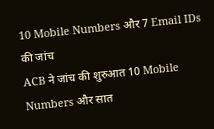10 Mobile Numbers और 7 Email IDs की जांच
ACB ने जांच की शुरुआत 10 Mobile Numbers और सात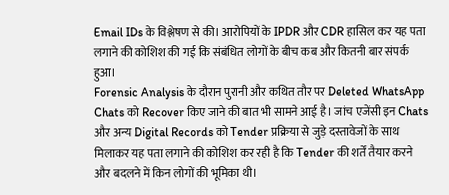Email IDs के विश्लेषण से की। आरोपियों के IPDR और CDR हासिल कर यह पता लगाने की कोशिश की गई कि संबंधित लोगों के बीच कब और कितनी बार संपर्क हुआ।
Forensic Analysis के दौरान पुरानी और कथित तौर पर Deleted WhatsApp Chats को Recover किए जाने की बात भी सामने आई है। जांच एजेंसी इन Chats और अन्य Digital Records को Tender प्रक्रिया से जुड़े दस्तावेजों के साथ मिलाकर यह पता लगाने की कोशिश कर रही है कि Tender की शर्तें तैयार करने और बदलने में किन लोगों की भूमिका थी।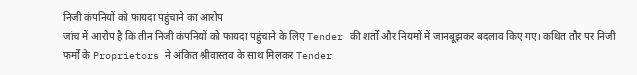निजी कंपनियों को फायदा पहुंचाने का आरोप
जांच में आरोप है कि तीन निजी कंपनियों को फायदा पहुंचाने के लिए Tender की शर्तों और नियमों में जानबूझकर बदलाव किए गए। कथित तौर पर निजी फर्मों के Proprietors ने अंकित श्रीवास्तव के साथ मिलकर Tender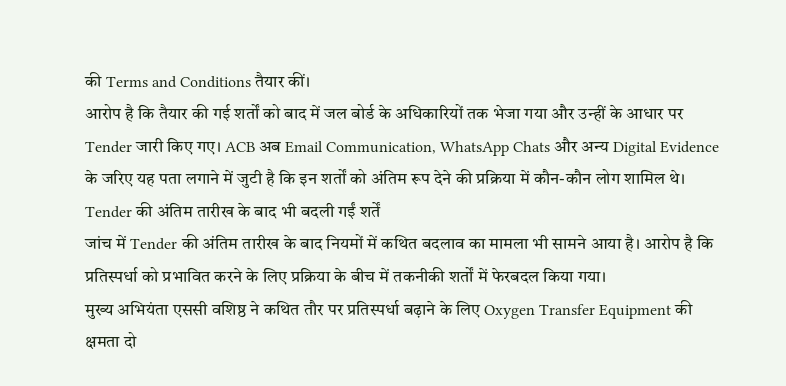की Terms and Conditions तैयार कीं।
आरोप है कि तैयार की गई शर्तों को बाद में जल बोर्ड के अधिकारियों तक भेजा गया और उन्हीं के आधार पर Tender जारी किए गए। ACB अब Email Communication, WhatsApp Chats और अन्य Digital Evidence के जरिए यह पता लगाने में जुटी है कि इन शर्तों को अंतिम रूप देने की प्रक्रिया में कौन-कौन लोग शामिल थे।
Tender की अंतिम तारीख के बाद भी बदली गईं शर्तें
जांच में Tender की अंतिम तारीख के बाद नियमों में कथित बदलाव का मामला भी सामने आया है। आरोप है कि प्रतिस्पर्धा को प्रभावित करने के लिए प्रक्रिया के बीच में तकनीकी शर्तों में फेरबदल किया गया।
मुख्य अभियंता एससी वशिष्ठ ने कथित तौर पर प्रतिस्पर्धा बढ़ाने के लिए Oxygen Transfer Equipment की क्षमता दो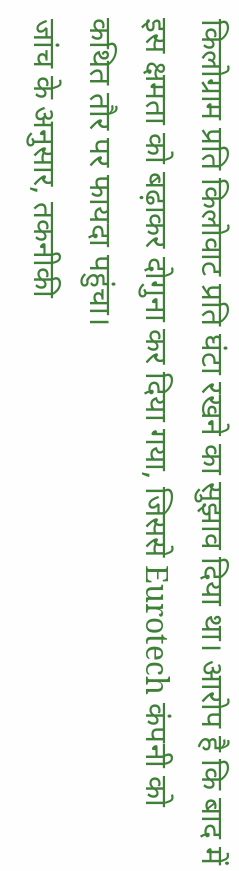किलोग्राम प्रति किलोवाट प्रति घंटा रखने का सुझाव दिया था। आरोप है कि बाद में इस क्षमता को बढ़ाकर दोगुना कर दिया गया, जिससे Eurotech कंपनी को कथित तौर पर फायदा पहुंचा।
जांच के अनुसार, तकनीकी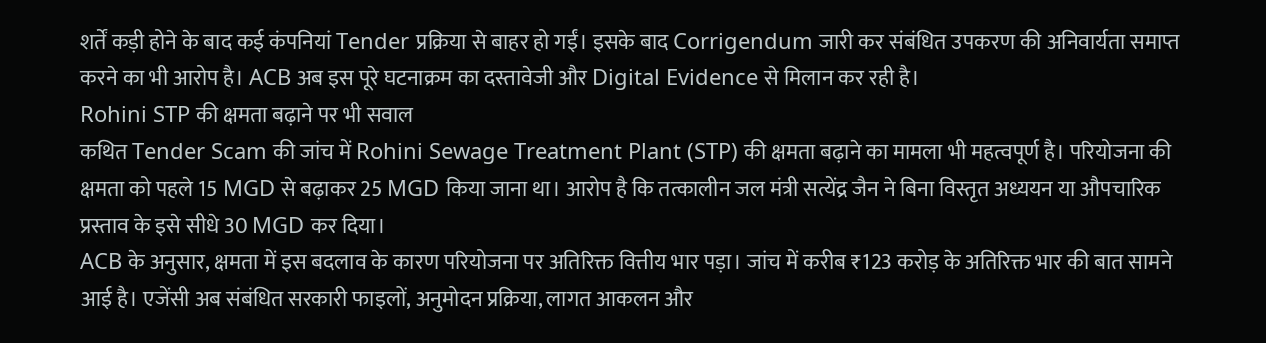शर्तें कड़ी होने के बाद कई कंपनियां Tender प्रक्रिया से बाहर हो गईं। इसके बाद Corrigendum जारी कर संबंधित उपकरण की अनिवार्यता समाप्त करने का भी आरोप है। ACB अब इस पूरे घटनाक्रम का दस्तावेजी और Digital Evidence से मिलान कर रही है।
Rohini STP की क्षमता बढ़ाने पर भी सवाल
कथित Tender Scam की जांच में Rohini Sewage Treatment Plant (STP) की क्षमता बढ़ाने का मामला भी महत्वपूर्ण है। परियोजना की क्षमता को पहले 15 MGD से बढ़ाकर 25 MGD किया जाना था। आरोप है कि तत्कालीन जल मंत्री सत्येंद्र जैन ने बिना विस्तृत अध्ययन या औपचारिक प्रस्ताव के इसे सीधे 30 MGD कर दिया।
ACB के अनुसार, क्षमता में इस बदलाव के कारण परियोजना पर अतिरिक्त वित्तीय भार पड़ा। जांच में करीब ₹123 करोड़ के अतिरिक्त भार की बात सामने आई है। एजेंसी अब संबंधित सरकारी फाइलों, अनुमोदन प्रक्रिया, लागत आकलन और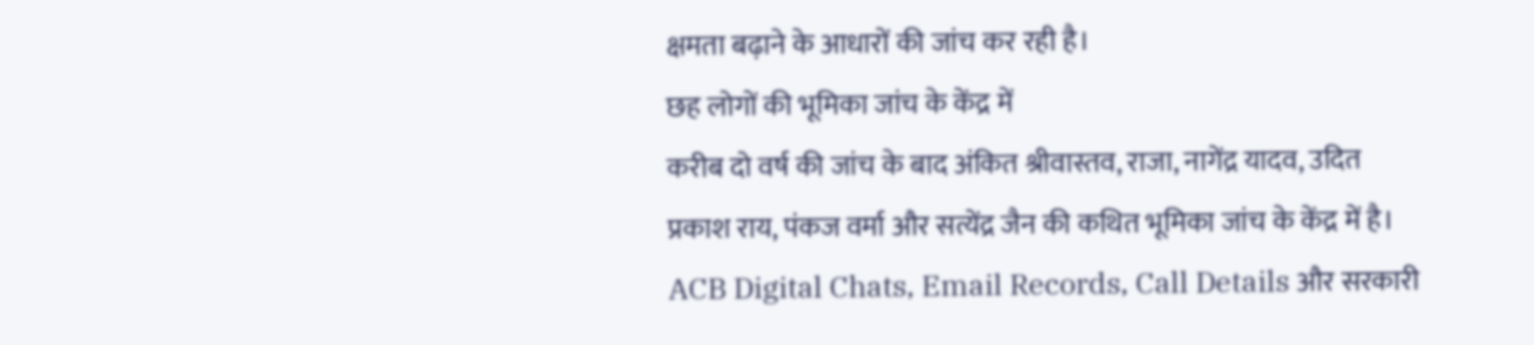क्षमता बढ़ाने के आधारों की जांच कर रही है।
छह लोगों की भूमिका जांच के केंद्र में
करीब दो वर्ष की जांच के बाद अंकित श्रीवास्तव, राजा, नागेंद्र यादव, उदित प्रकाश राय, पंकज वर्मा और सत्येंद्र जैन की कथित भूमिका जांच के केंद्र में है। ACB Digital Chats, Email Records, Call Details और सरकारी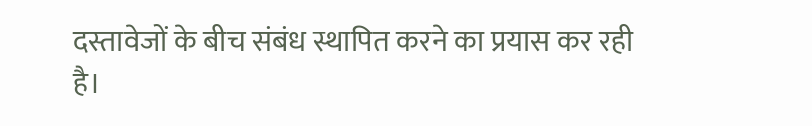दस्तावेजों के बीच संबंध स्थापित करने का प्रयास कर रही है।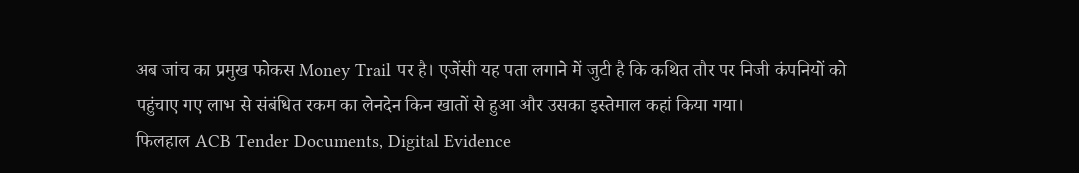अब जांच का प्रमुख फोकस Money Trail पर है। एजेंसी यह पता लगाने में जुटी है कि कथित तौर पर निजी कंपनियों को पहुंचाए गए लाभ से संबंधित रकम का लेनदेन किन खातों से हुआ और उसका इस्तेमाल कहां किया गया।
फिलहाल ACB Tender Documents, Digital Evidence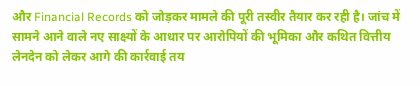और Financial Records को जोड़कर मामले की पूरी तस्वीर तैयार कर रही है। जांच में सामने आने वाले नए साक्ष्यों के आधार पर आरोपियों की भूमिका और कथित वित्तीय लेनदेन को लेकर आगे की कार्रवाई तय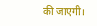की जाएगी।